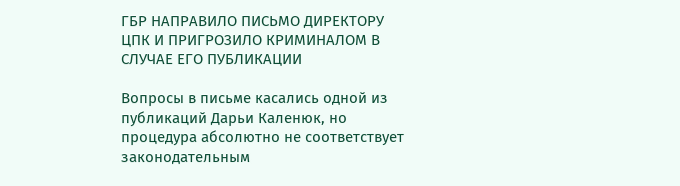ГБР НАПРАВИЛО ПИСЬМО ДИРЕКТОРУ ЦПК И ПРИГРОЗИЛО КРИМИНАЛОМ В СЛУЧАЕ ЕГО ПУБЛИКАЦИИ

Вопросы в письме касались одной из публикаций Дарьи Каленюк, но процедура абсолютно не соответствует законодательным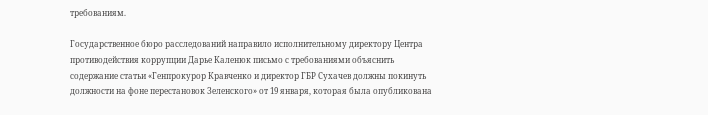требованиям.

Государственное бюро расследований направило исполнительному директору Центра противодействия коррупции Дарье Каленюк письмо с требованиями объяснить содержание статьи «Генпрокурор Кравченко и директор ГБР Сухачев должны покинуть должности на фоне перестановок Зеленского» от 19 января, которая была опубликована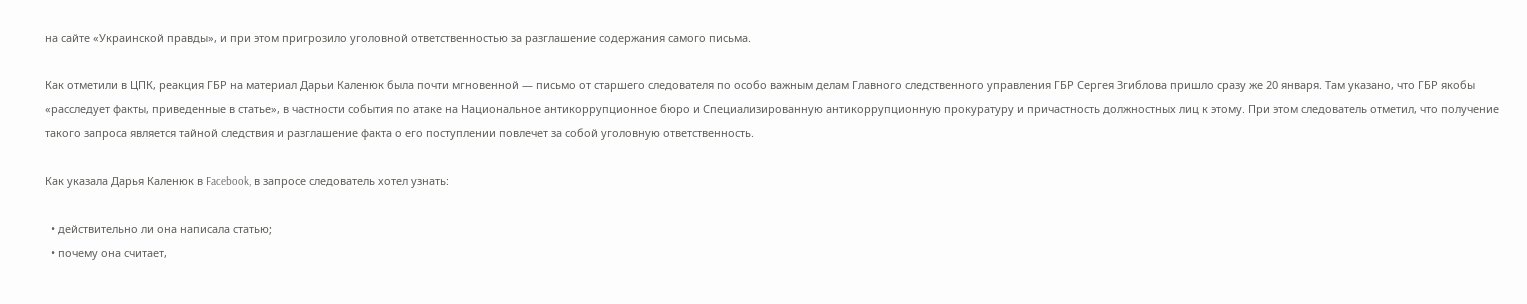на сайте «Украинской правды», и при этом пригрозило уголовной ответственностью за разглашение содержания самого письма.

Как отметили в ЦПК, реакция ГБР на материал Дарьи Каленюк была почти мгновенной — письмо от старшего следователя по особо важным делам Главного следственного управления ГБР Сергея Згиблова пришло сразу же 20 января. Там указано, что ГБР якобы «расследует факты, приведенные в статье», в частности события по атаке на Национальное антикоррупционное бюро и Специализированную антикоррупционную прокуратуру и причастность должностных лиц к этому. При этом следователь отметил, что получение такого запроса является тайной следствия и разглашение факта о его поступлении повлечет за собой уголовную ответственность.

Как указала Дарья Каленюк в Facebook, в запросе следователь хотел узнать:

  • действительно ли она написала статью;
  • почему она считает,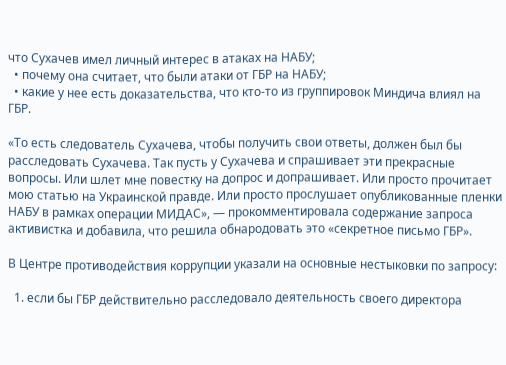что Сухачев имел личный интерес в атаках на НАБУ;
  • почему она считает, что были атаки от ГБР на НАБУ;
  • какие у нее есть доказательства, что кто-то из группировок Миндича влиял на ГБР.

«То есть следователь Сухачева, чтобы получить свои ответы, должен был бы расследовать Сухачева. Так пусть у Сухачева и спрашивает эти прекрасные вопросы. Или шлет мне повестку на допрос и допрашивает. Или просто прочитает мою статью на Украинской правде. Или просто прослушает опубликованные пленки НАБУ в рамках операции МИДАС», — прокомментировала содержание запроса активистка и добавила, что решила обнародовать это «секретное письмо ГБР».

В Центре противодействия коррупции указали на основные нестыковки по запросу:

  1. если бы ГБР действительно расследовало деятельность своего директора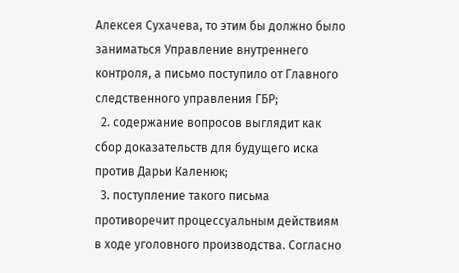Алексея Сухачева, то этим бы должно было заниматься Управление внутреннего контроля, а письмо поступило от Главного следственного управления ГБР;
  2. содержание вопросов выглядит как сбор доказательств для будущего иска против Дарьи Каленюк;
  3. поступление такого письма противоречит процессуальным действиям в ходе уголовного производства. Согласно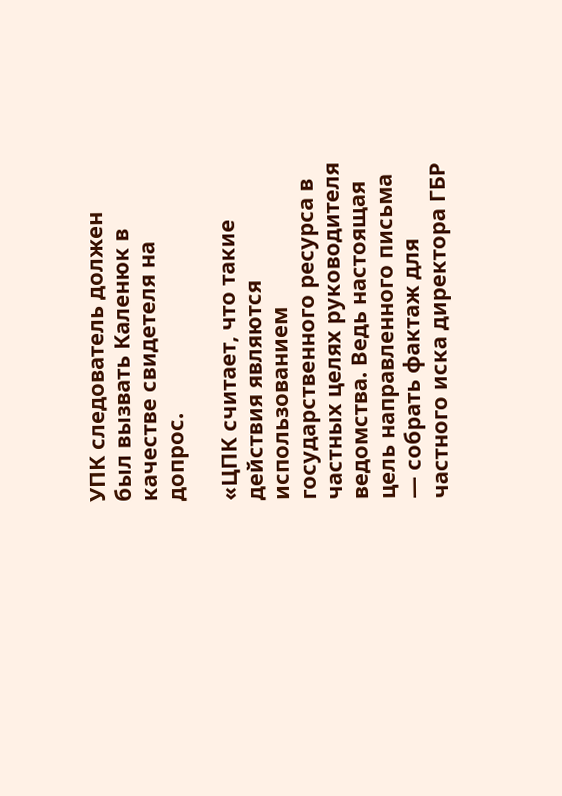УПК следователь должен был вызвать Каленюк в качестве свидетеля на допрос.

«ЦПК считает, что такие действия являются использованием государственного ресурса в частных целях руководителя ведомства. Ведь настоящая цель направленного письма — собрать фактаж для частного иска директора ГБР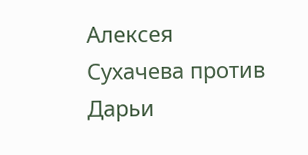Алексея Сухачева против Дарьи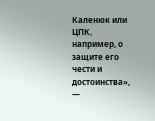Каленюк или ЦПК, например, о защите его чести и достоинства», —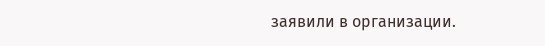заявили в организации.